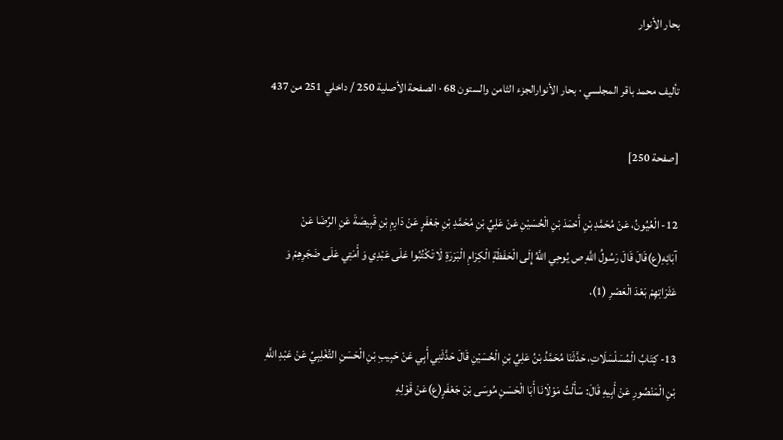بحار الأنوار

تأليف محمد باقر المجلسي · بحار الأنوارالجزء الثامن والستون 68 · الصفحة الأصلية 250 / داخلي 251 من 437

[صفحة 250]

12- الْعُيُونُ، عَنْ مُحَمَّدِ بْنِ أَحْمَدَ بْنِ الْحُسَيْنِ عَنْ عَلِيِّ بْنِ مُحَمَّدِ بْنِ جَعْفَرٍ عَنْ دَارِمِ بْنِ قَبِيصَةَ عَنِ الرِّضَا عَنْ آبَائِهِ(ع)قَالَ قَالَ رَسُولُ اللَّهِ ص يُوحِي اللَّهُ إِلَى الْحَفَظَةِ الْكِرَامِ الْبَرَرَةِ لَا تَكْتُبُوا عَلَى عَبْدِي وَ أَمَتِي عَلَى ضَجَرِهِمْ وَ عَثَرَاتِهِمْ بَعْدَ الْعَصْرِ (1).

13- كِتَابُ الْمُسَلْسَلَاتِ، حَدَّثَنَا مُحَمَّدُ بْنُ عَلِيِّ بْنِ الْحُسَيْنِ قَالَ حَدَّثَنِي أَبِي عَنْ حَبِيبِ بْنِ الْحَسَنِ التَّغْلِبِيِّ عَنْ عَبْدِ اللَّهِ بْنِ الْمَنْصُورِ عَنْ أَبِيهِ قَالَ: سَأَلْتُ مَوْلَانَا أَبَا الْحَسَنِ مُوسَى بْنَ جَعْفَرٍ(ع)عَنْ قَوْلِهِ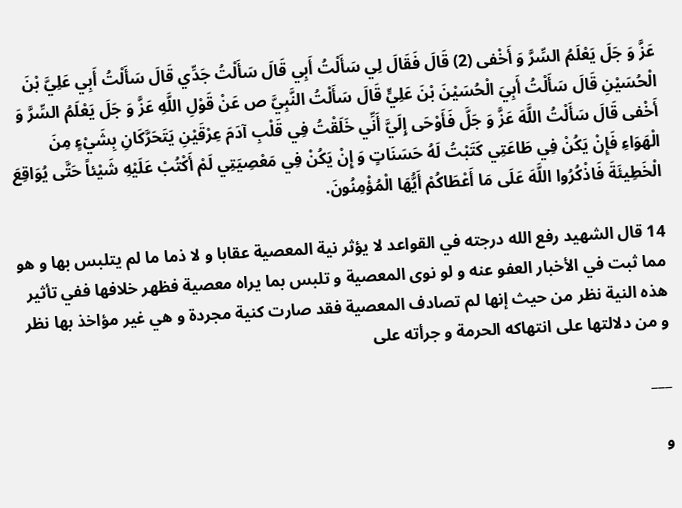عَزَّ وَ جَلَ يَعْلَمُ السِّرَّ وَ أَخْفى (2) قَالَ فَقَالَ لِي سَأَلْتُ أَبِي قَالَ سَأَلْتُ جَدِّي قَالَ سَأَلْتُ أَبِي عَلِيَّ بْنَ الْحُسَيْنِ قَالَ سَأَلْتُ أَبِيَ الْحُسَيْنَ بْنَ عَلِيٍّ قَالَ سَأَلْتُ النَّبِيَّ ص عَنْ قَوْلِ اللَّهِ عَزَّ وَ جَلَ يَعْلَمُ السِّرَّ وَ أَخْفى قَالَ سَأَلْتُ اللَّهَ عَزَّ وَ جَلَّ فَأَوْحَى إِلَيَّ أَنِّي خَلَقْتُ فِي قَلْبِ آدَمَ عِرْقَيْنِ يَتَحَرَّكَانِ بِشَيْءٍ مِنَ الْهَوَاءِ فَإِنْ يَكُنْ فِي طَاعَتِي كَتَبْتُ لَهُ حَسَنَاتٍ وَ إِنْ يَكُنْ فِي مَعْصِيَتِي لَمْ أَكْتُبْ عَلَيْهِ شَيْئاً حَتَّى يُوَاقِعَ الْخَطِيئَةَ فَاذْكُرُوا اللَّهَ عَلَى مَا أَعْطَاكُمْ أَيُّهَا الْمُؤْمِنُونَ.

14 قال الشهيد رفع الله درجته في القواعد لا يؤثر نية المعصية عقابا و لا ذما ما لم يتلبس بها و هو مما ثبت في الأخبار العفو عنه و لو نوى المعصية و تلبس بما يراه معصية فظهر خلافها ففي تأثير هذه النية نظر من حيث إنها لم تصادف المعصية فقد صارت كنية مجردة و هي غير مؤاخذ بها نظر و من دلالتها على انتهاكه الحرمة و جرأته على

___

و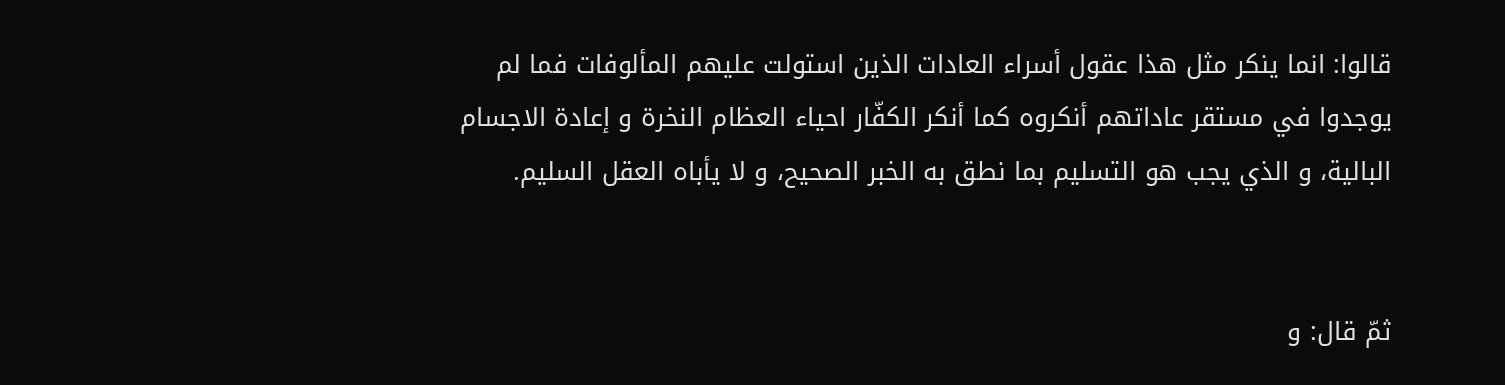قالوا: انما ينكر مثل هذا عقول أسراء العادات الذين استولت عليهم المألوفات فما لم يوجدوا في مستقر عاداتهم أنكروه كما أنكر الكفّار احياء العظام النخرة و إعادة الاجسام البالية، و الذي يجب هو التسليم بما نطق به الخبر الصحيح، و لا يأباه العقل السليم.


ثمّ قال: و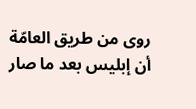روى من طريق العامّة أن إبليس بعد ما صار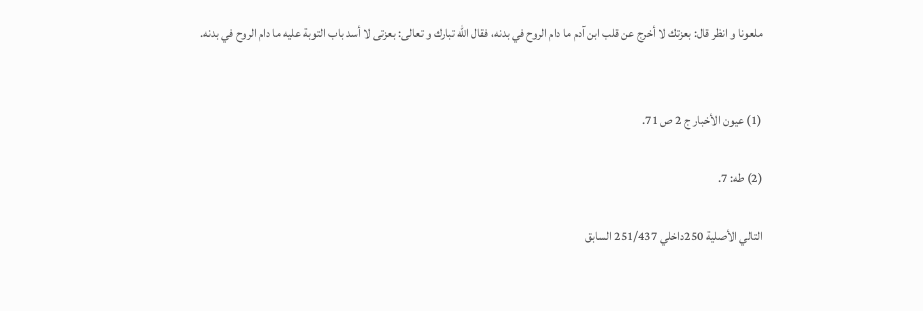ملعونا و انظر قال: بعزتك لا أخرج عن قلب ابن آدم ما دام الروح في بدنه، فقال اللّه تبارك و تعالى: بعزتى لا أسد باب التوبة عليه ما دام الروح في بدنه.


(1) عيون الأخبار ج 2 ص 71.

(2) طه: 7.

التالي الأصلية 250داخلي 251/437 السابق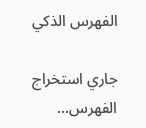الفهرس الذكي

جاري استخراج الفهرس...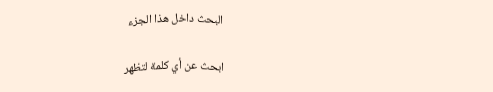البحث داخل هذا الجزء

ابحث عن أي كلمة لتظهر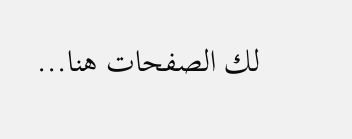لك الصفحات هنا...